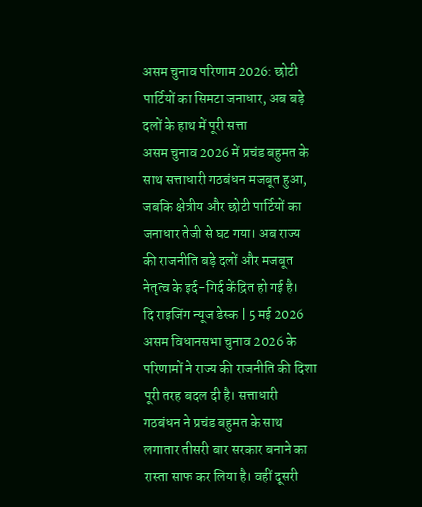असम चुनाव परिणाम 2026: छोटी पार्टियों का सिमटा जनाधार, अब बड़े दलों के हाथ में पूरी सत्ता
असम चुनाव 2026 में प्रचंड बहुमत के साथ सत्ताधारी गठबंधन मजबूत हुआ, जबकि क्षेत्रीय और छोटी पार्टियों का जनाधार तेजी से घट गया। अब राज्य की राजनीति बड़े दलों और मजबूत नेतृत्व के इर्द-गिर्द केंद्रित हो गई है।
दि राइजिंग न्यूज डेस्क | 5 मई 2026
असम विधानसभा चुनाव 2026 के परिणामों ने राज्य की राजनीति की दिशा पूरी तरह बदल दी है। सत्ताधारी गठबंधन ने प्रचंड बहुमत के साथ लगातार तीसरी बार सरकार बनाने का रास्ता साफ कर लिया है। वहीं दूसरी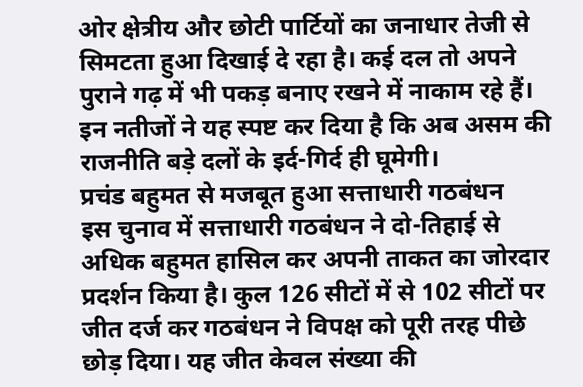ओर क्षेत्रीय और छोटी पार्टियों का जनाधार तेजी से सिमटता हुआ दिखाई दे रहा है। कई दल तो अपने पुराने गढ़ में भी पकड़ बनाए रखने में नाकाम रहे हैं। इन नतीजों ने यह स्पष्ट कर दिया है कि अब असम की राजनीति बड़े दलों के इर्द-गिर्द ही घूमेगी।
प्रचंड बहुमत से मजबूत हुआ सत्ताधारी गठबंधन
इस चुनाव में सत्ताधारी गठबंधन ने दो-तिहाई से अधिक बहुमत हासिल कर अपनी ताकत का जोरदार प्रदर्शन किया है। कुल 126 सीटों में से 102 सीटों पर जीत दर्ज कर गठबंधन ने विपक्ष को पूरी तरह पीछे छोड़ दिया। यह जीत केवल संख्या की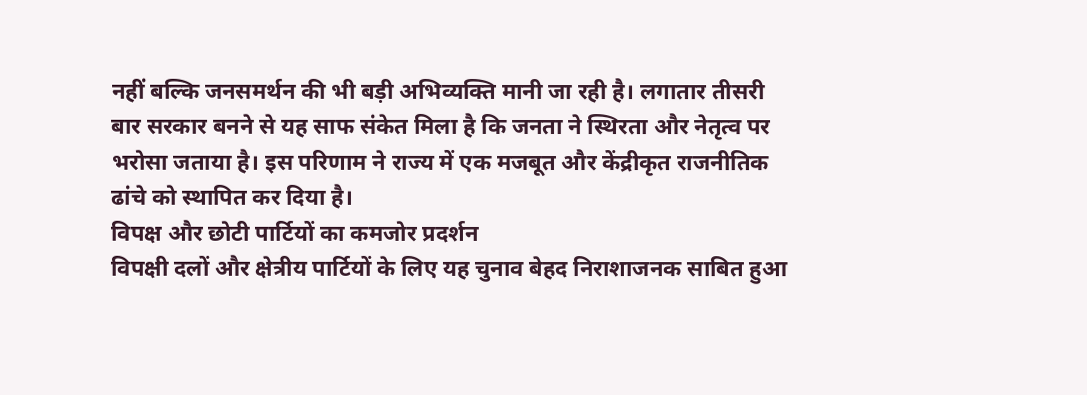नहीं बल्कि जनसमर्थन की भी बड़ी अभिव्यक्ति मानी जा रही है। लगातार तीसरी बार सरकार बनने से यह साफ संकेत मिला है कि जनता ने स्थिरता और नेतृत्व पर भरोसा जताया है। इस परिणाम ने राज्य में एक मजबूत और केंद्रीकृत राजनीतिक ढांचे को स्थापित कर दिया है।
विपक्ष और छोटी पार्टियों का कमजोर प्रदर्शन
विपक्षी दलों और क्षेत्रीय पार्टियों के लिए यह चुनाव बेहद निराशाजनक साबित हुआ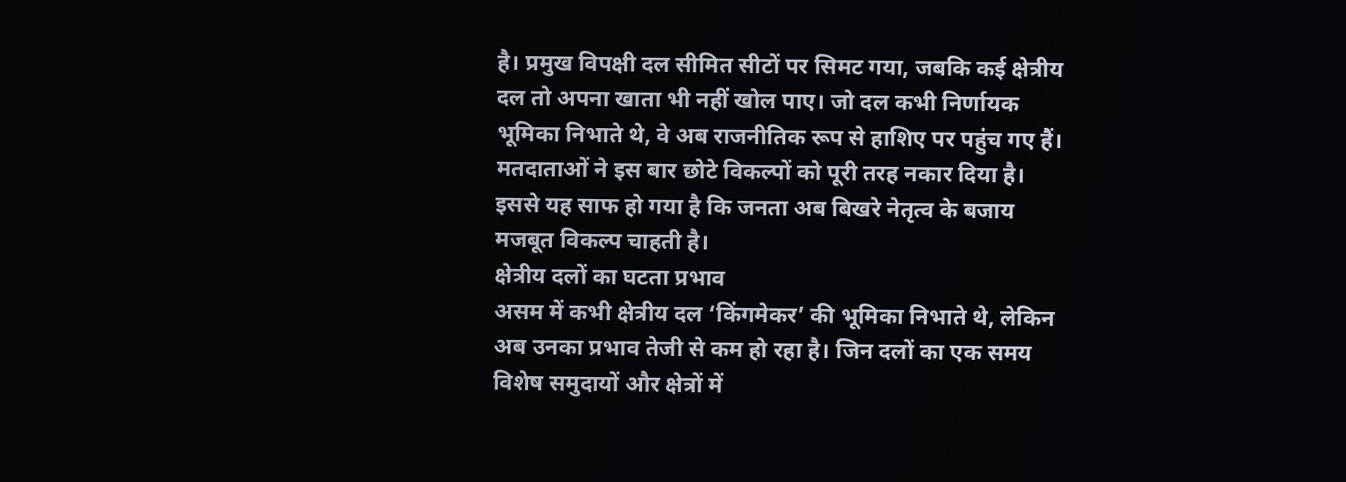है। प्रमुख विपक्षी दल सीमित सीटों पर सिमट गया, जबकि कई क्षेत्रीय दल तो अपना खाता भी नहीं खोल पाए। जो दल कभी निर्णायक भूमिका निभाते थे, वे अब राजनीतिक रूप से हाशिए पर पहुंच गए हैं। मतदाताओं ने इस बार छोटे विकल्पों को पूरी तरह नकार दिया है। इससे यह साफ हो गया है कि जनता अब बिखरे नेतृत्व के बजाय मजबूत विकल्प चाहती है।
क्षेत्रीय दलों का घटता प्रभाव
असम में कभी क्षेत्रीय दल ‘किंगमेकर’ की भूमिका निभाते थे, लेकिन अब उनका प्रभाव तेजी से कम हो रहा है। जिन दलों का एक समय विशेष समुदायों और क्षेत्रों में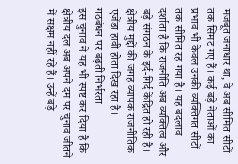मजबूत जनाधार था, वे अब सीमित सीटों तक सिमट गए हैं। कई बड़े नेताओं का प्रभाव भी केवल उनकी व्यक्तिगत सीटों तक सीमित रह गया है। यह बदलाव दर्शाता है कि राजनीति अब व्यक्तित्व और बड़े संगठन के इर्द-गिर्द केंद्रित हो रही है। क्षेत्रीय मुद्दों की जगह व्यापक राजनीतिक एजेंडा हावी होता दिख रहा है।
गठबंधन पर बढ़ती निर्भरता
इस चुनाव ने यह भी स्पष्ट कर दिया है कि क्षेत्रीय दल अब अपने दम पर चुनाव जीतने में सक्षम नहीं रहे हैं। उन्हें बड़े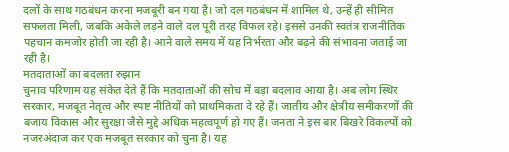दलों के साथ गठबंधन करना मजबूरी बन गया है। जो दल गठबंधन में शामिल थे, उन्हें ही सीमित सफलता मिली, जबकि अकेले लड़ने वाले दल पूरी तरह विफल रहे। इससे उनकी स्वतंत्र राजनीतिक पहचान कमजोर होती जा रही है। आने वाले समय में यह निर्भरता और बढ़ने की संभावना जताई जा रही है।
मतदाताओं का बदलता रुझान
चुनाव परिणाम यह संकेत देते हैं कि मतदाताओं की सोच में बड़ा बदलाव आया है। अब लोग स्थिर सरकार, मजबूत नेतृत्व और स्पष्ट नीतियों को प्राथमिकता दे रहे हैं। जातीय और क्षेत्रीय समीकरणों की बजाय विकास और सुरक्षा जैसे मुद्दे अधिक महत्वपूर्ण हो गए हैं। जनता ने इस बार बिखरे विकल्पों को नजरअंदाज कर एक मजबूत सरकार को चुना है। यह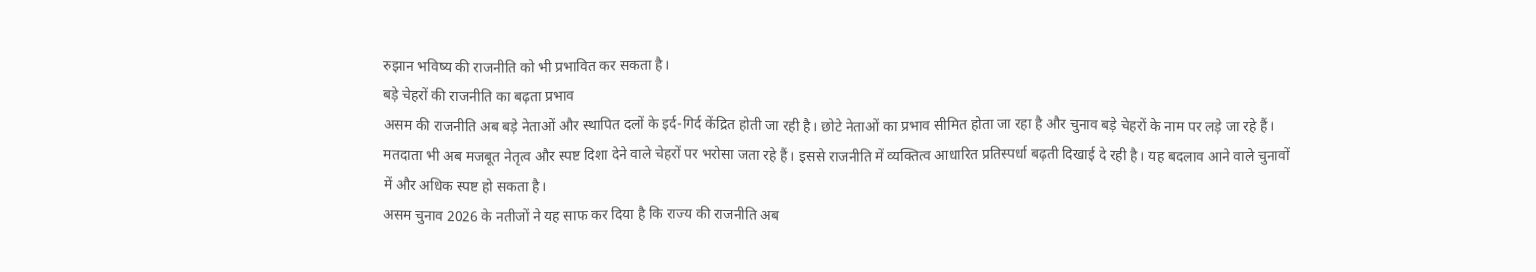रुझान भविष्य की राजनीति को भी प्रभावित कर सकता है।
बड़े चेहरों की राजनीति का बढ़ता प्रभाव
असम की राजनीति अब बड़े नेताओं और स्थापित दलों के इर्द-गिर्द केंद्रित होती जा रही है। छोटे नेताओं का प्रभाव सीमित होता जा रहा है और चुनाव बड़े चेहरों के नाम पर लड़े जा रहे हैं। मतदाता भी अब मजबूत नेतृत्व और स्पष्ट दिशा देने वाले चेहरों पर भरोसा जता रहे हैं। इससे राजनीति में व्यक्तित्व आधारित प्रतिस्पर्धा बढ़ती दिखाई दे रही है। यह बदलाव आने वाले चुनावों में और अधिक स्पष्ट हो सकता है।
असम चुनाव 2026 के नतीजों ने यह साफ कर दिया है कि राज्य की राजनीति अब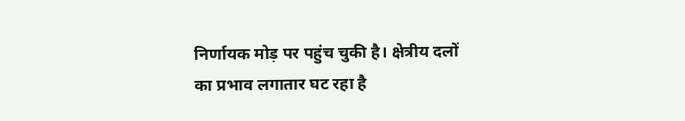निर्णायक मोड़ पर पहुंच चुकी है। क्षेत्रीय दलों का प्रभाव लगातार घट रहा है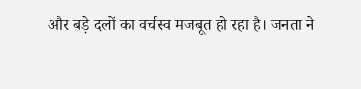और बड़े दलों का वर्चस्व मजबूत हो रहा है। जनता ने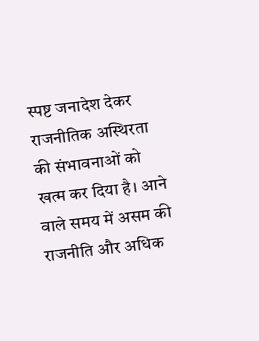स्पष्ट जनादेश देकर राजनीतिक अस्थिरता की संभावनाओं को खत्म कर दिया है। आने वाले समय में असम की राजनीति और अधिक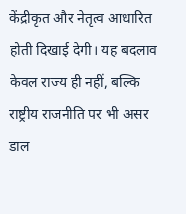केंद्रीकृत और नेतृत्व आधारित होती दिखाई देगी। यह बदलाव केवल राज्य ही नहीं, बल्कि राष्ट्रीय राजनीति पर भी असर डाल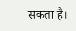सकता है।